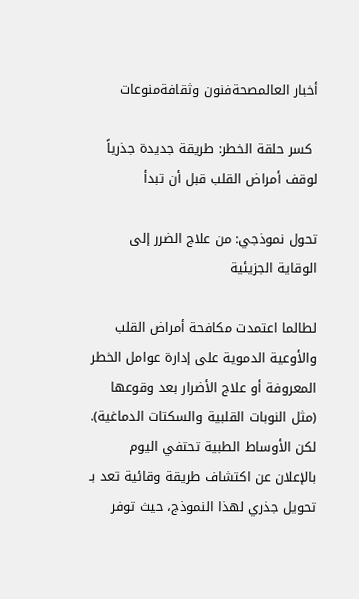أخبار العالمصحةفنون وثقافةمنوعات

 كسر حلقة الخطر: طريقة جديدة جذرياً لوقف أمراض القلب قبل أن تبدأ

تحول نموذجي: من علاج الضرر إلى الوقاية الجزيئية

لطالما اعتمدت مكافحة أمراض القلب والأوعية الدموية على إدارة عوامل الخطر المعروفة أو علاج الأضرار بعد وقوعها (مثل النوبات القلبية والسكتات الدماغية). لكن الأوساط الطبية تحتفي اليوم بالإعلان عن اكتشاف طريقة وقائية تعد بـ تحويل جذري لهذا النموذج، حيث توفر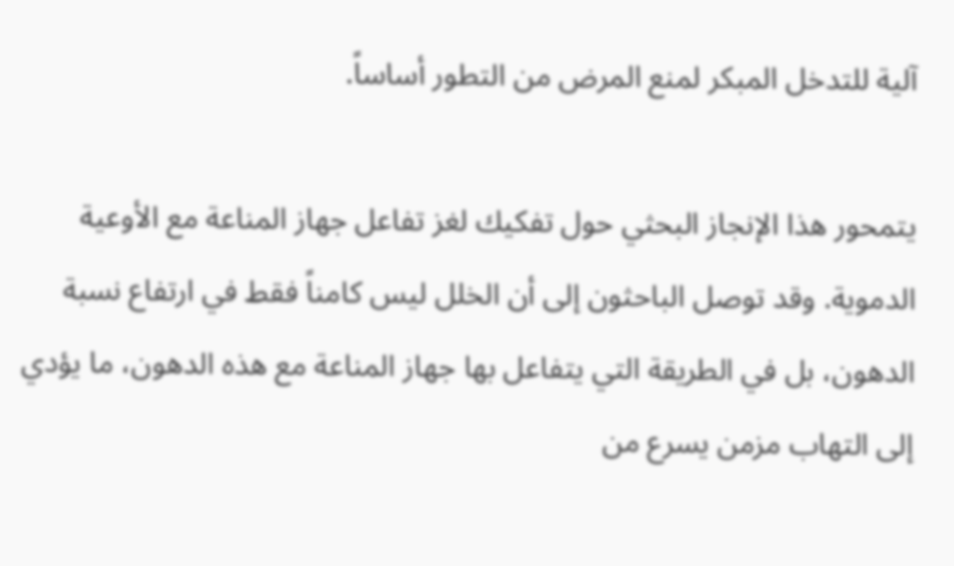آلية للتدخل المبكر لمنع المرض من التطور أساساً.

يتمحور هذا الإنجاز البحثي حول تفكيك لغز تفاعل جهاز المناعة مع الأوعية الدموية. وقد توصل الباحثون إلى أن الخلل ليس كامناً فقط في ارتفاع نسبة الدهون، بل في الطريقة التي يتفاعل بها جهاز المناعة مع هذه الدهون، ما يؤدي إلى التهاب مزمن يسرع من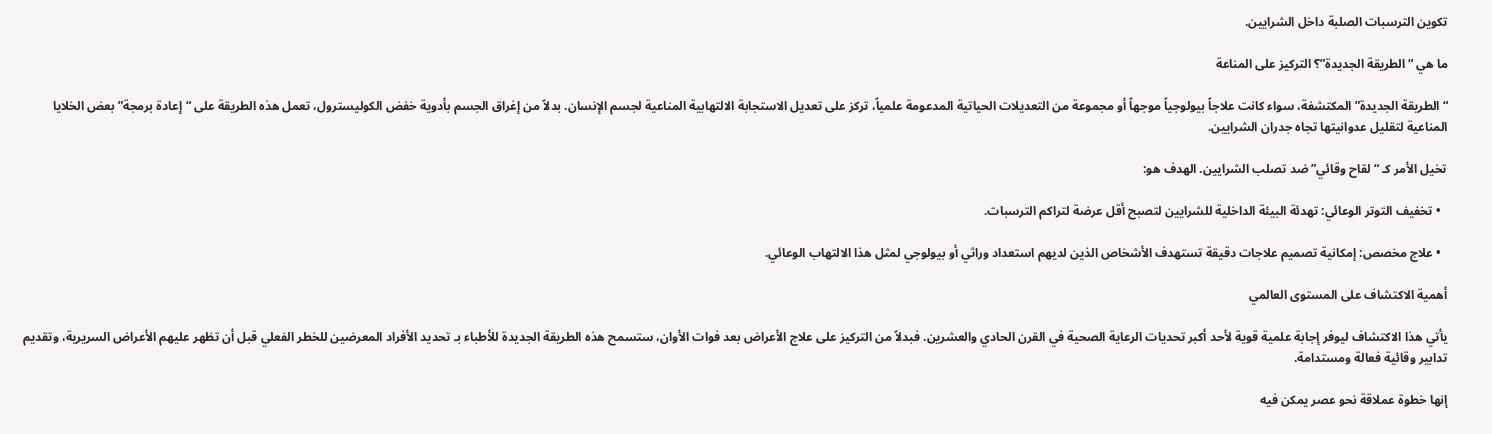تكوين الترسبات الصلبة داخل الشرايين.

ما هي “الطريقة الجديدة”؟ التركيز على المناعة

“الطريقة الجديدة” المكتشفة، سواء كانت علاجاً بيولوجياً موجهاً أو مجموعة من التعديلات الحياتية المدعومة علمياً، تركز على تعديل الاستجابة الالتهابية المناعية لجسم الإنسان. بدلاً من إغراق الجسم بأدوية خفض الكوليسترول، تعمل هذه الطريقة على “إعادة برمجة” بعض الخلايا المناعية لتقليل عدوانيتها تجاه جدران الشرايين.

تخيل الأمر كـ “لقاح وقائي” ضد تصلب الشرايين. الهدف هو:

  • تخفيف التوتر الوعائي: تهدئة البيئة الداخلية للشرايين لتصبح أقل عرضة لتراكم الترسبات.

  • علاج مخصص: إمكانية تصميم علاجات دقيقة تستهدف الأشخاص الذين لديهم استعداد وراثي أو بيولوجي لمثل هذا الالتهاب الوعائي.

أهمية الاكتشاف على المستوى العالمي

يأتي هذا الاكتشاف ليوفر إجابة علمية قوية لأحد أكبر تحديات الرعاية الصحية في القرن الحادي والعشرين. فبدلاً من التركيز على علاج الأعراض بعد فوات الأوان، ستسمح هذه الطريقة الجديدة للأطباء بـ تحديد الأفراد المعرضين للخطر الفعلي قبل أن تظهر عليهم الأعراض السريرية، وتقديم تدابير وقائية فعالة ومستدامة.

إنها خطوة عملاقة نحو عصر يمكن فيه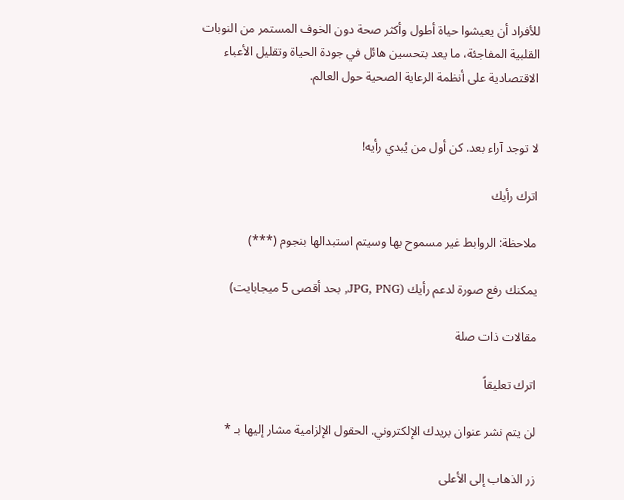للأفراد أن يعيشوا حياة أطول وأكثر صحة دون الخوف المستمر من النوبات القلبية المفاجئة، ما يعد بتحسين هائل في جودة الحياة وتقليل الأعباء الاقتصادية على أنظمة الرعاية الصحية حول العالم.


لا توجد آراء بعد. كن أول من يُبدي رأيه!

اترك رأيك

ملاحظة: الروابط غير مسموح بها وسيتم استبدالها بنجوم (***)

يمكنك رفع صورة لدعم رأيك (JPG, PNG, بحد أقصى 5 ميجابايت)

مقالات ذات صلة

اترك تعليقاً

لن يتم نشر عنوان بريدك الإلكتروني. الحقول الإلزامية مشار إليها بـ *

زر الذهاب إلى الأعلى